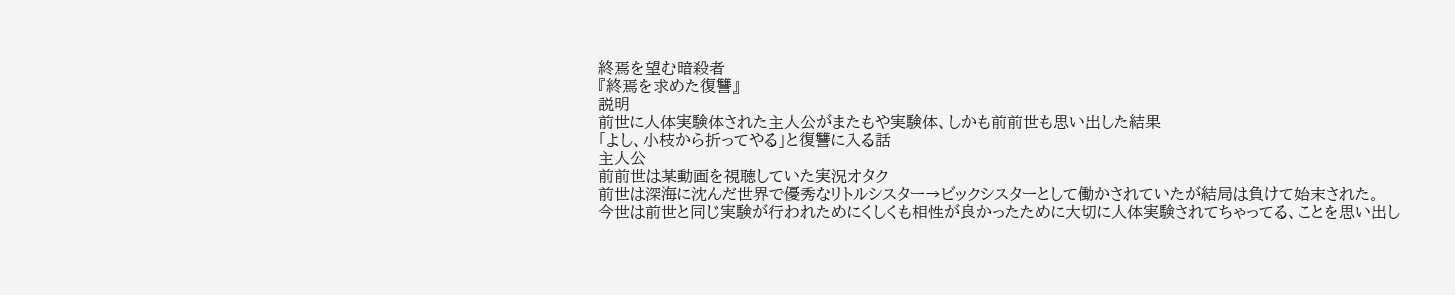終焉を望む暗殺者
『終焉を求めた復讐』
説明
前世に人体実験体された主人公がまたもや実験体、しかも前前世も思い出した結果
「よし、小枝から折ってやる」と復讐に入る話
主人公
前前世は某動画を視聴していた実況オタク
前世は深海に沈んだ世界で優秀なリトルシスター→ビックシスターとして働かされていたが結局は負けて始末された。
今世は前世と同じ実験が行われためにくしくも相性が良かったために大切に人体実験されてちゃってる、ことを思い出し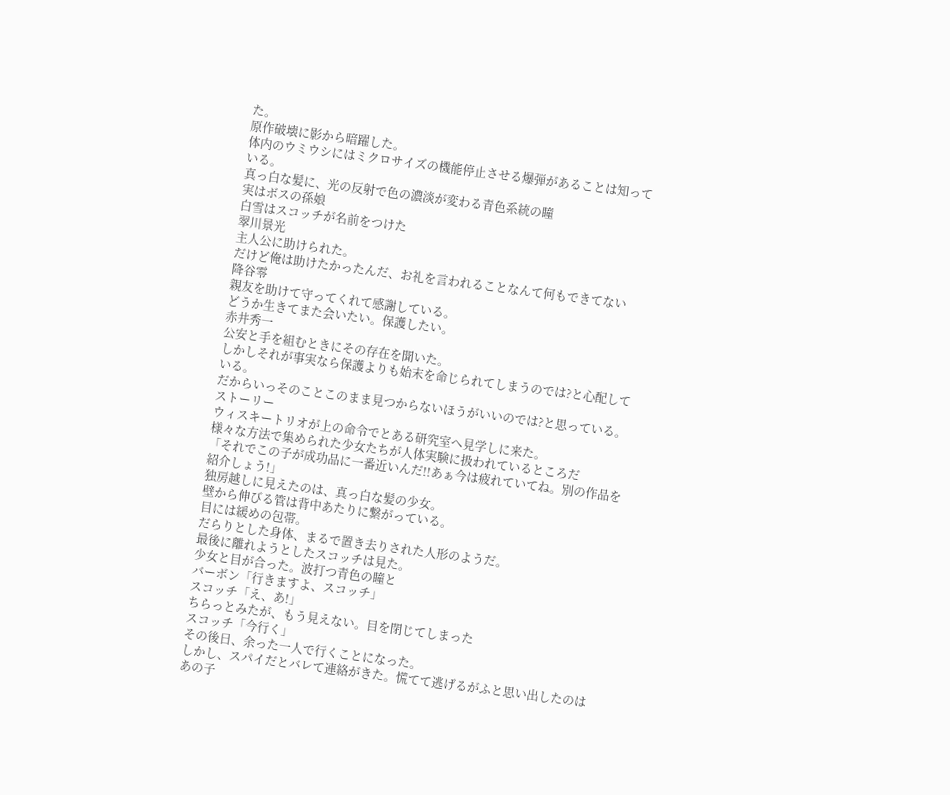た。
原作破壊に影から暗躍した。
体内のウミウシにはミクロサイズの機能停止させる爆弾があることは知っている。
真っ白な髪に、光の反射で色の濃淡が変わる青色系統の瞳
実はボスの孫娘
白雪はスコッチが名前をつけた
翠川景光
主人公に助けられた。
だけど俺は助けたかったんだ、お礼を言われることなんて何もできてない
降谷零
親友を助けて守ってくれて感謝している。
どうか生きてまた会いたい。保護したい。
赤井秀一
公安と手を組むときにその存在を聞いた。
しかしそれが事実なら保護よりも始末を命じられてしまうのでは?と心配している。
だからいっそのことこのまま見つからないほうがいいのでは?と思っている。
ストーリー
ウィスキートリオが上の命令でとある研究室へ見学しに来た。
様々な方法で集められた少女たちが人体実験に扱われているところだ
「それでこの子が成功品に一番近いんだ!!あぁ今は疲れていてね。別の作品を紹介しょう!」
独房越しに見えたのは、真っ白な髪の少女。
壁から伸びる管は背中あたりに繋がっている。
目には緩めの包帯。
だらりとした身体、まるで置き去りされた人形のようだ。
最後に離れようとしたスコッチは見た。
少女と目が合った。波打つ青色の瞳と
バーボン「行きますよ、スコッチ」
スコッチ「え、あ!」
ちらっとみたが、もう見えない。目を閉じてしまった
スコッチ「今行く」
その後日、余った一人で行くことになった。
しかし、スパイだとバレて連絡がきた。慌てて逃げるがふと思い出したのはあの子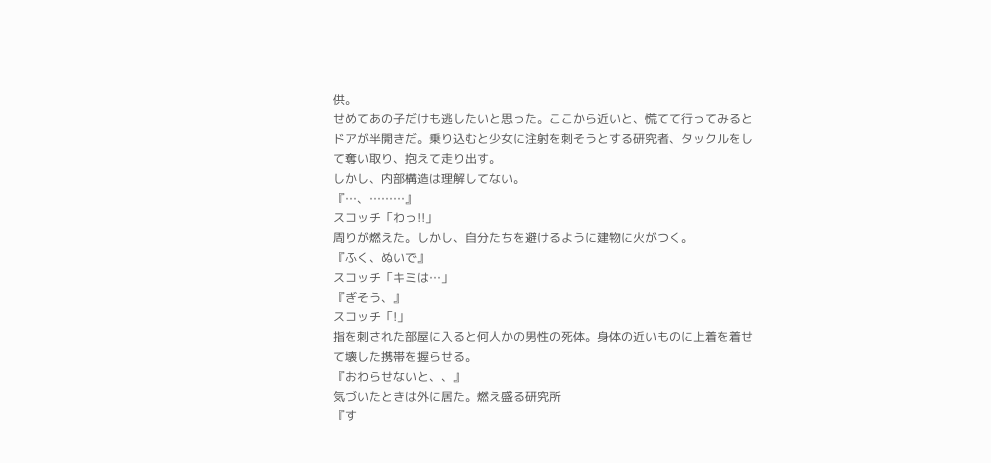供。
せめてあの子だけも逃したいと思った。ここから近いと、慌てて行ってみるとドアが半開きだ。乗り込むと少女に注射を刺そうとする研究者、タックルをして奪い取り、抱えて走り出す。
しかし、内部構造は理解してない。
『…、………』
スコッチ「わっ!!」
周りが燃えた。しかし、自分たちを避けるように建物に火がつく。
『ふく、ぬいで』
スコッチ「キミは…」
『ぎそう、』
スコッチ「!」
指を刺された部屋に入ると何人かの男性の死体。身体の近いものに上着を着せて壊した携帯を握らせる。
『おわらせないと、、』
気づいたときは外に居た。燃え盛る研究所
『す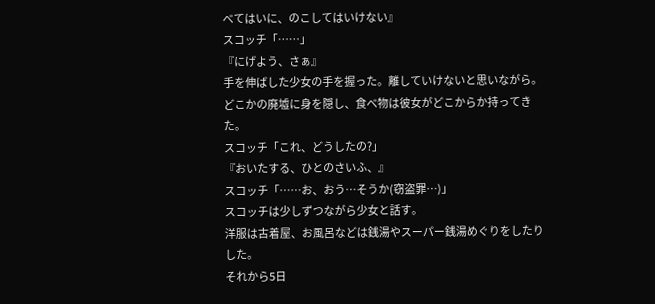べてはいに、のこしてはいけない』
スコッチ「……」
『にげよう、さぁ』
手を伸ばした少女の手を握った。離していけないと思いながら。
どこかの廃墟に身を隠し、食べ物は彼女がどこからか持ってきた。
スコッチ「これ、どうしたの?」
『おいたする、ひとのさいふ、』
スコッチ「……お、おう…そうか(窃盗罪…)」
スコッチは少しずつながら少女と話す。
洋服は古着屋、お風呂などは銭湯やスーパー銭湯めぐりをしたりした。
それから5日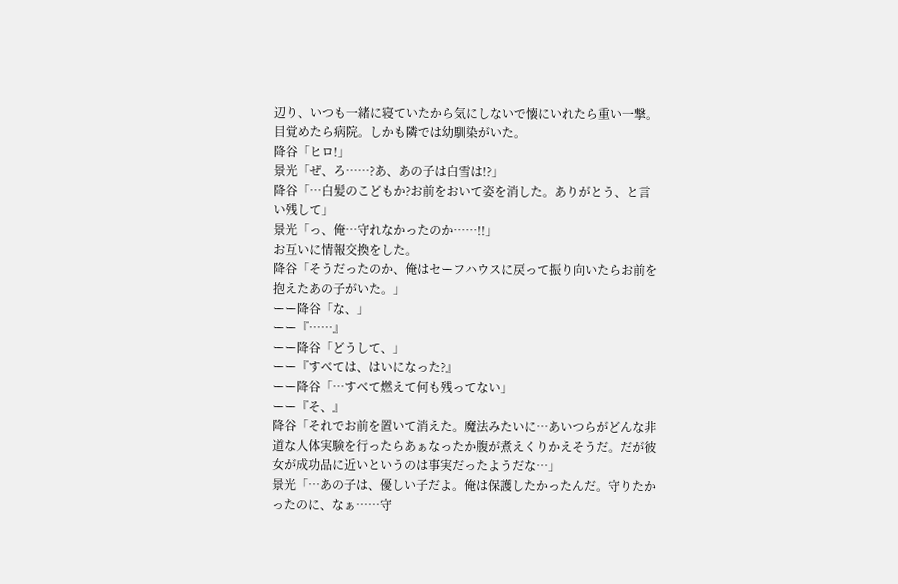辺り、いつも一緒に寝ていたから気にしないで懐にいれたら重い一撃。
目覚めたら病院。しかも隣では幼馴染がいた。
降谷「ヒロ!」
景光「ぜ、ろ……?あ、あの子は白雪は!?」
降谷「…白髪のこどもか?お前をおいて姿を消した。ありがとう、と言い残して」
景光「っ、俺…守れなかったのか……!!」
お互いに情報交換をした。
降谷「そうだったのか、俺はセーフハウスに戻って振り向いたらお前を抱えたあの子がいた。」
ーー降谷「な、」
ーー『……』
ーー降谷「どうして、」
ーー『すべては、はいになった?』
ーー降谷「…すべて燃えて何も残ってない」
ーー『そ、』
降谷「それでお前を置いて消えた。魔法みたいに…あいつらがどんな非道な人体実験を行ったらあぁなったか腹が煮えくりかえそうだ。だが彼女が成功品に近いというのは事実だったようだな…」
景光「…あの子は、優しい子だよ。俺は保護したかったんだ。守りたかったのに、なぁ……守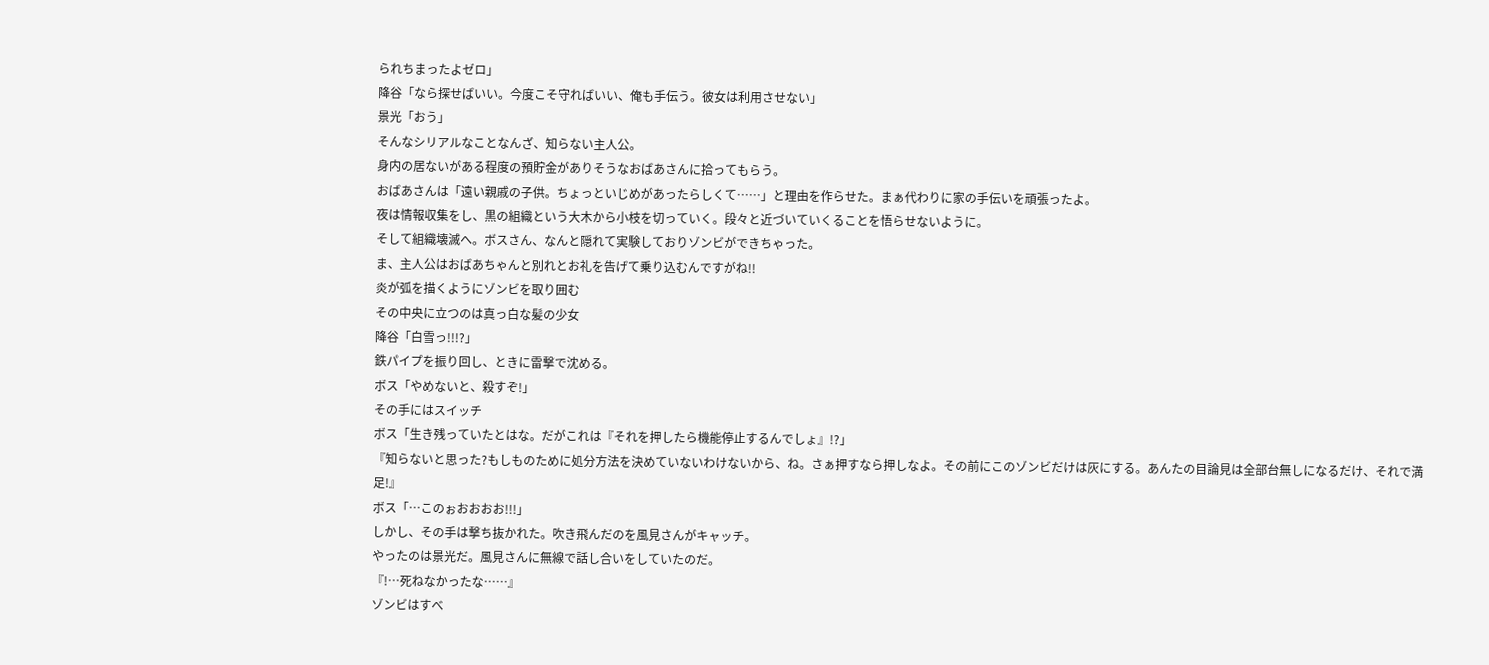られちまったよゼロ」
降谷「なら探せばいい。今度こそ守ればいい、俺も手伝う。彼女は利用させない」
景光「おう」
そんなシリアルなことなんざ、知らない主人公。
身内の居ないがある程度の預貯金がありそうなおばあさんに拾ってもらう。
おばあさんは「遠い親戚の子供。ちょっといじめがあったらしくて……」と理由を作らせた。まぁ代わりに家の手伝いを頑張ったよ。
夜は情報収集をし、黒の組織という大木から小枝を切っていく。段々と近づいていくることを悟らせないように。
そして組織壊滅へ。ボスさん、なんと隠れて実験しておりゾンビができちゃった。
ま、主人公はおばあちゃんと別れとお礼を告げて乗り込むんですがね!!
炎が弧を描くようにゾンビを取り囲む
その中央に立つのは真っ白な髪の少女
降谷「白雪っ!!!?」
鉄パイプを振り回し、ときに雷撃で沈める。
ボス「やめないと、殺すぞ!」
その手にはスイッチ
ボス「生き残っていたとはな。だがこれは『それを押したら機能停止するんでしょ』!?」
『知らないと思った?もしものために処分方法を決めていないわけないから、ね。さぁ押すなら押しなよ。その前にこのゾンビだけは灰にする。あんたの目論見は全部台無しになるだけ、それで満足!』
ボス「…このぉおおおお!!!」
しかし、その手は撃ち抜かれた。吹き飛んだのを風見さんがキャッチ。
やったのは景光だ。風見さんに無線で話し合いをしていたのだ。
『!…死ねなかったな……』
ゾンビはすべ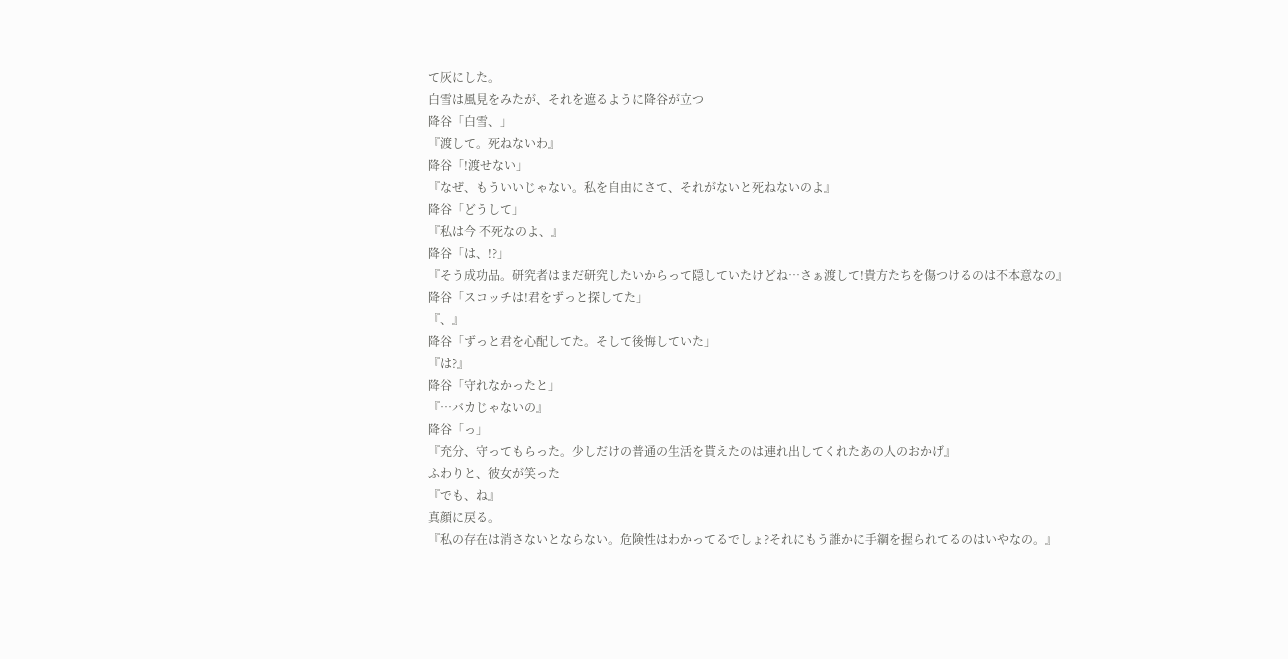て灰にした。
白雪は風見をみたが、それを遮るように降谷が立つ
降谷「白雪、」
『渡して。死ねないわ』
降谷「!渡せない」
『なぜ、もういいじゃない。私を自由にさて、それがないと死ねないのよ』
降谷「どうして」
『私は今 不死なのよ、』
降谷「は、!?」
『そう成功品。研究者はまだ研究したいからって隠していたけどね…さぁ渡して!貴方たちを傷つけるのは不本意なの』
降谷「スコッチは!君をずっと探してた」
『、』
降谷「ずっと君を心配してた。そして後悔していた」
『は?』
降谷「守れなかったと」
『…バカじゃないの』
降谷「っ」
『充分、守ってもらった。少しだけの普通の生活を貰えたのは連れ出してくれたあの人のおかげ』
ふわりと、彼女が笑った
『でも、ね』
真顔に戻る。
『私の存在は消さないとならない。危険性はわかってるでしょ?それにもう誰かに手綱を握られてるのはいやなの。』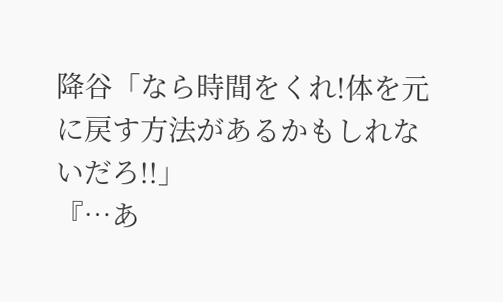降谷「なら時間をくれ!体を元に戻す方法があるかもしれないだろ!!」
『…あ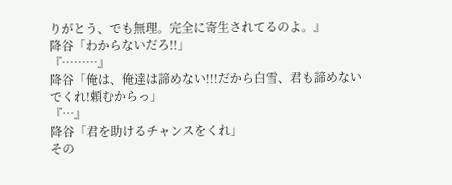りがとう、でも無理。完全に寄生されてるのよ。』
降谷「わからないだろ!!」
『………』
降谷「俺は、俺達は諦めない!!!だから白雪、君も諦めないでくれ!頼むからっ」
『…』
降谷「君を助けるチャンスをくれ」
その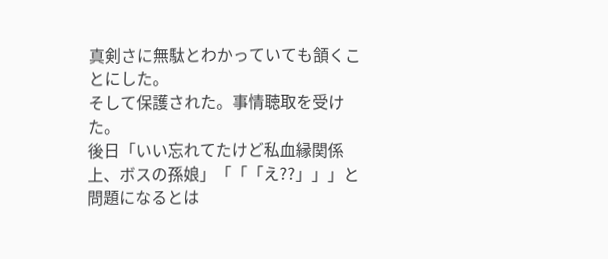真剣さに無駄とわかっていても頷くことにした。
そして保護された。事情聴取を受けた。
後日「いい忘れてたけど私血縁関係上、ボスの孫娘」「「「え??」」」と問題になるとは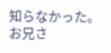知らなかった。
お兄さ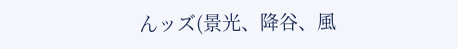んッズ(景光、降谷、風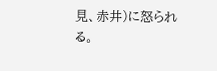見、赤井)に怒られる。